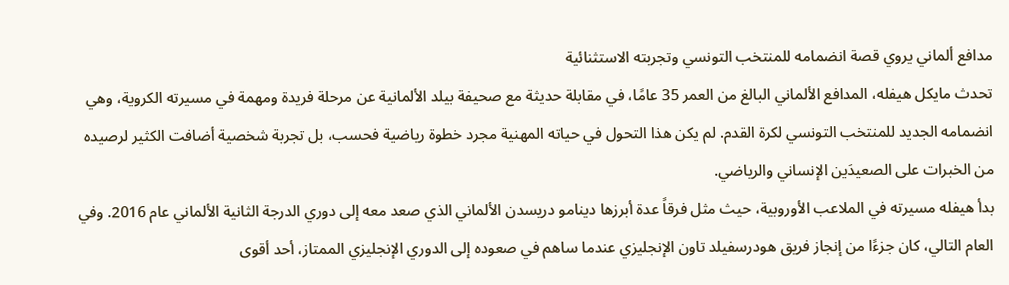مدافع ألماني يروي قصة انضمامه للمنتخب التونسي وتجربته الاستثنائية
تحدث مايكل هيفله، المدافع الألماني البالغ من العمر 35 عامًا، في مقابلة حديثة مع صحيفة بيلد الألمانية عن مرحلة فريدة ومهمة في مسيرته الكروية، وهي انضمامه الجديد للمنتخب التونسي لكرة القدم. لم يكن هذا التحول في حياته المهنية مجرد خطوة رياضية فحسب، بل تجربة شخصية أضافت الكثير لرصيده من الخبرات على الصعيدَين الإنساني والرياضي.
بدأ هيفله مسيرته في الملاعب الأوروبية، حيث مثل فرقاً عدة أبرزها دينامو دريسدن الألماني الذي صعد معه إلى دوري الدرجة الثانية الألماني عام 2016. وفي العام التالي، كان جزءًا من إنجاز فريق هودرسفيلد تاون الإنجليزي عندما ساهم في صعوده إلى الدوري الإنجليزي الممتاز، أحد أقوى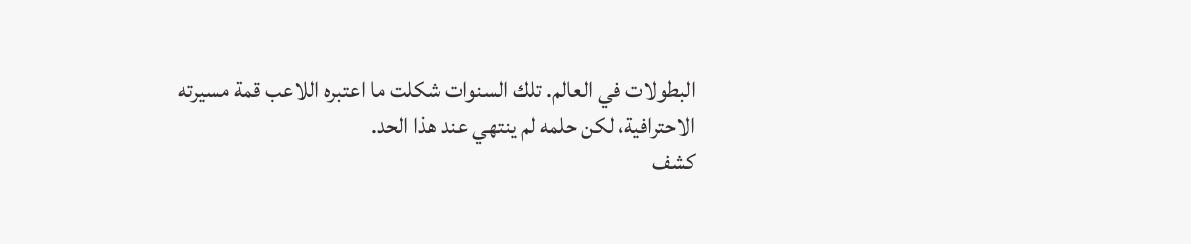البطولات في العالم. تلك السنوات شكلت ما اعتبره اللاعب قمة مسيرته الاحترافية، لكن حلمه لم ينتهي عند هذا الحد.
كشف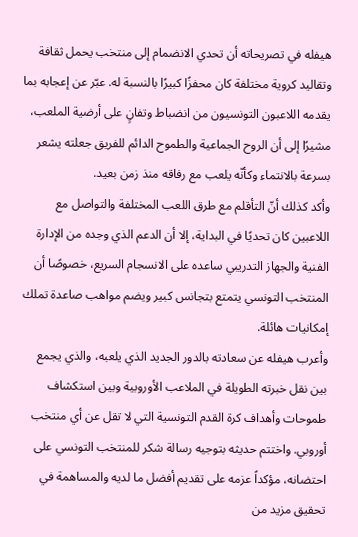هيفله في تصريحاته أن تحدي الانضمام إلى منتخب يحمل ثقافة وتقاليد كروية مختلفة كان محفزًا كبيرًا بالنسبة له. عبّر عن إعجابه بما يقدمه اللاعبون التونسيون من انضباط وتفانٍ على أرضية الملعب، مشيرًا إلى أن الروح الجماعية والطموح الدائم للفريق جعلته يشعر بسرعة بالانتماء وكأنّه يلعب مع رفاقه منذ زمن بعيد.
وأكد كذلك أنّ التأقلم مع طرق اللعب المختلفة والتواصل مع اللاعبين كان تحديًا في البداية، إلا أن الدعم الذي وجده من الإدارة الفنية والجهاز التدريبي ساعده على الانسجام السريع، خصوصًا أن المنتخب التونسي يتمتع بتجانس كبير ويضم مواهب صاعدة تملك إمكانيات هائلة.
وأعرب هيفله عن سعادته بالدور الجديد الذي يلعبه، والذي يجمع بين نقل خبرته الطويلة في الملاعب الأوروبية وبين استكشاف طموحات وأهداف كرة القدم التونسية التي لا تقل عن أي منتخب أوروبي. واختتم حديثه بتوجيه رسالة شكر للمنتخب التونسي على احتضانه، مؤكداً عزمه على تقديم أفضل ما لديه والمساهمة في تحقيق مزيد من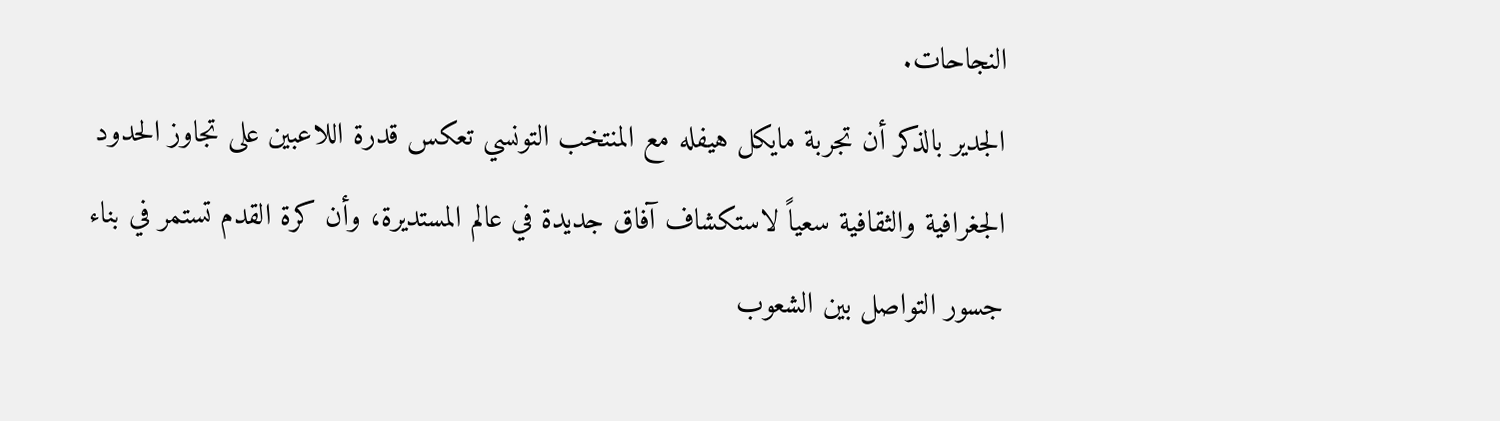النجاحات.
الجدير بالذكر أن تجربة مايكل هيفله مع المنتخب التونسي تعكس قدرة اللاعبين على تجاوز الحدود الجغرافية والثقافية سعياً لاستكشاف آفاق جديدة في عالم المستديرة، وأن كرة القدم تستمر في بناء جسور التواصل بين الشعوب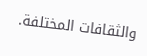والثقافات المختلفة.